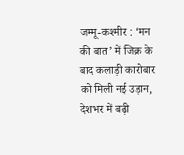जम्मू-कश्मीर : ‘मन की बात’ में जिक्र के बाद कलाड़ी कारोबार को मिली नई उड़ान, देशभर में बढ़ी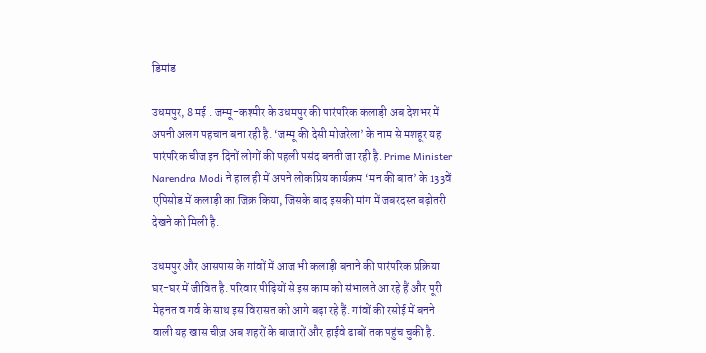डिमांड

उधमपुर, 8 मई . जम्मू-कश्मीर के उधमपुर की पारंपरिक कलाड़ी अब देशभर में अपनी अलग पहचान बना रही है. ‘जम्मू की देसी मोजरेला’ के नाम से मशहूर यह पारंपरिक चीज इन दिनों लोगों की पहली पसंद बनती जा रही है. Prime Minister Narendra Modi ने हाल ही में अपने लोकप्रिय कार्यक्रम ‘मन की बात’ के 133वें एपिसोड में कलाड़ी का जिक्र किया, जिसके बाद इसकी मांग में जबरदस्त बढ़ोतरी देखने को मिली है.

उधमपुर और आसपास के गांवों में आज भी कलाड़ी बनाने की पारंपरिक प्रक्रिया घर-घर में जीवित है. परिवार पीढ़ियों से इस काम को संभालते आ रहे हैं और पूरी मेहनत व गर्व के साथ इस विरासत को आगे बढ़ा रहे हैं. गांवों की रसोई में बनने वाली यह खास चीज़ अब शहरों के बाजारों और हाईवे ढाबों तक पहुंच चुकी है.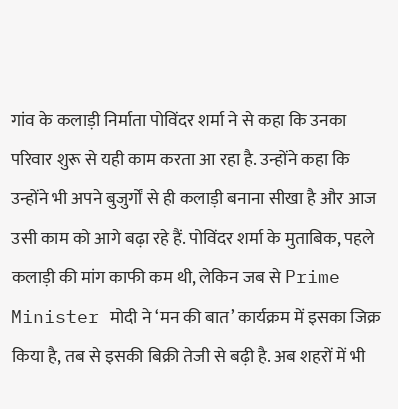गांव के कलाड़ी निर्माता पोविंदर शर्मा ने से कहा कि उनका परिवार शुरू से यही काम करता आ रहा है. उन्होंने कहा कि उन्होंने भी अपने बुजुर्गों से ही कलाड़ी बनाना सीखा है और आज उसी काम को आगे बढ़ा रहे हैं. पोविंदर शर्मा के मुताबिक, पहले कलाड़ी की मांग काफी कम थी, लेकिन जब से Prime Minister मोदी ने ‘मन की बात’ कार्यक्रम में इसका जिक्र किया है, तब से इसकी बिक्री तेजी से बढ़ी है. अब शहरों में भी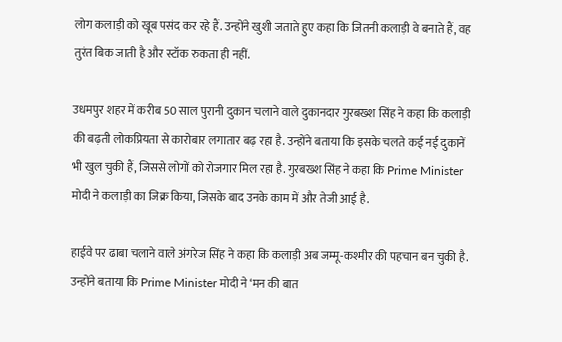लोग कलाड़ी को खूब पसंद कर रहे हैं. उन्होंने खुशी जताते हुए कहा कि जितनी कलाड़ी वे बनाते हैं, वह तुरंत बिक जाती है और स्टॉक रुकता ही नहीं.

उधमपुर शहर में करीब 50 साल पुरानी दुकान चलाने वाले दुकानदार गुरबख्श सिंह ने कहा कि कलाड़ी की बढ़ती लोकप्रियता से कारोबार लगातार बढ़ रहा है. उन्होंने बताया कि इसके चलते कई नई दुकानें भी खुल चुकी हैं, जिससे लोगों को रोजगार मिल रहा है. गुरबख्श सिंह ने कहा कि Prime Minister मोदी ने कलाड़ी का जिक्र किया, जिसके बाद उनके काम में और तेजी आई है.

हाईवे पर ढाबा चलाने वाले अंगरेज सिंह ने कहा कि कलाड़ी अब जम्मू-कश्मीर की पहचान बन चुकी है. उन्होंने बताया कि Prime Minister मोदी ने ‘मन की बात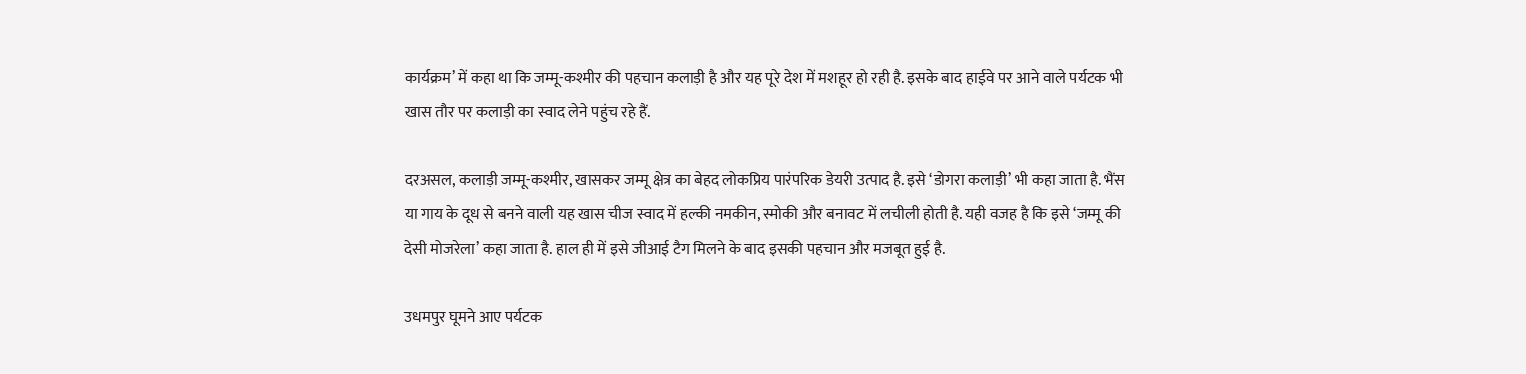कार्यक्रम’ में कहा था कि जम्मू-कश्मीर की पहचान कलाड़ी है और यह पूरे देश में मशहूर हो रही है. इसके बाद हाईवे पर आने वाले पर्यटक भी खास तौर पर कलाड़ी का स्वाद लेने पहुंच रहे हैं.

दरअसल, कलाड़ी जम्मू-कश्मीर, खासकर जम्मू क्षेत्र का बेहद लोकप्रिय पारंपरिक डेयरी उत्पाद है. इसे ‘डोगरा कलाड़ी’ भी कहा जाता है. भैंस या गाय के दूध से बनने वाली यह खास चीज स्वाद में हल्की नमकीन, स्मोकी और बनावट में लचीली होती है. यही वजह है कि इसे ‘जम्मू की देसी मोजरेला’ कहा जाता है. हाल ही में इसे जीआई टैग मिलने के बाद इसकी पहचान और मजबूत हुई है.

उधमपुर घूमने आए पर्यटक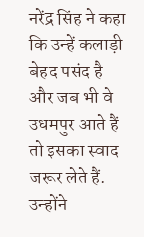नरेंद्र सिंह ने कहा कि उन्हें कलाड़ी बेहद पसंद है और जब भी वे उधमपुर आते हैं तो इसका स्वाद जरूर लेते हैं. उन्होंने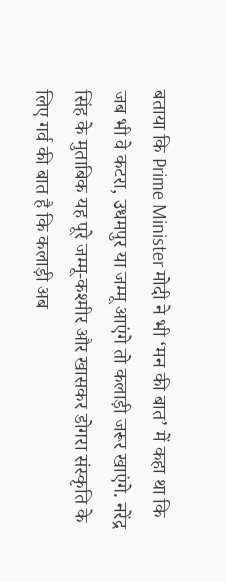बताया कि Prime Minister मोदी ने भी ‘मन की बात’ में कहा था कि जब भी वे कटरा, उधमपुर या जम्मू आएंगे तो कलाड़ी जरूर खाएंगे. नरेंद्र सिंह के मुताबिक यह पूरे जम्मू-कश्मीर और खासकर डोगरा संस्कृति के लिए गर्व की बात है कि कलाड़ी अब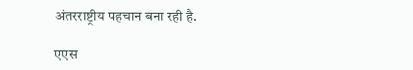अंतरराष्ट्रीय पहचान बना रही है.

एएस